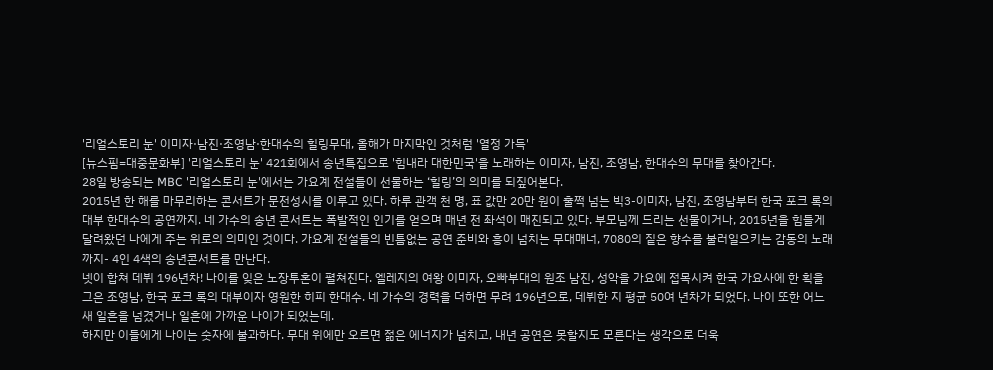'리얼스토리 눈' 이미자·남진·조영남·한대수의 힐링무대, 올해가 마지막인 것처럼 '열정 가득'
[뉴스핌=대중문화부] '리얼스토리 눈' 421회에서 송년특집으로 '힘내라 대한민국'을 노래하는 이미자, 남진, 조영남, 한대수의 무대를 찾아간다.
28일 방송되는 MBC '리얼스토리 눈'에서는 가요계 전설들이 선물하는 ‘힐링’의 의미를 되짚어본다.
2015년 한 해를 마무리하는 콘서트가 문전성시를 이루고 있다. 하루 관객 천 명, 표 값만 20만 원이 훌쩍 넘는 빅3-이미자, 남진, 조영남부터 한국 포크 록의 대부 한대수의 공연까지. 네 가수의 송년 콘서트는 폭발적인 인기를 얻으며 매년 전 좌석이 매진되고 있다. 부모님께 드리는 선물이거나, 2015년을 힘들게 달려왔던 나에게 주는 위로의 의미인 것이다. 가요계 전설들의 빈틈없는 공연 준비와 흥이 넘치는 무대매너, 7080의 짙은 향수를 불러일으키는 감동의 노래까지- 4인 4색의 송년콘서트를 만난다.
넷이 합쳐 데뷔 196년차! 나이를 잊은 노장투혼이 펼쳐진다. 엘레지의 여왕 이미자, 오빠부대의 원조 남진, 성악을 가요에 접목시켜 한국 가요사에 한 획을 그은 조영남, 한국 포크 록의 대부이자 영원한 히피 한대수. 네 가수의 경력을 더하면 무려 196년으로, 데뷔한 지 평균 50여 년차가 되었다. 나이 또한 어느새 일흔을 넘겼거나 일흔에 가까운 나이가 되었는데.
하지만 이들에게 나이는 숫자에 불과하다. 무대 위에만 오르면 젊은 에너지가 넘치고, 내년 공연은 못할지도 모른다는 생각으로 더욱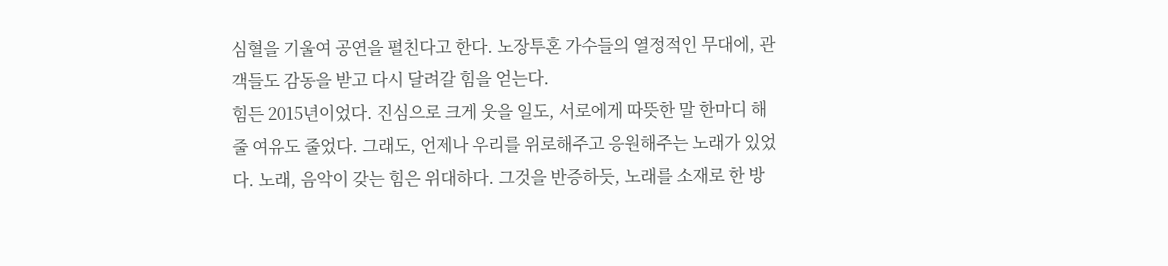심혈을 기울여 공연을 펼친다고 한다. 노장투혼 가수들의 열정적인 무대에, 관객들도 감동을 받고 다시 달려갈 힘을 얻는다.
힘든 2015년이었다. 진심으로 크게 웃을 일도, 서로에게 따뜻한 말 한마디 해줄 여유도 줄었다. 그래도, 언제나 우리를 위로해주고 응원해주는 노래가 있었다. 노래, 음악이 갖는 힘은 위대하다. 그것을 반증하듯, 노래를 소재로 한 방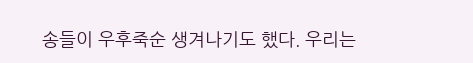송들이 우후죽순 생겨나기도 했다. 우리는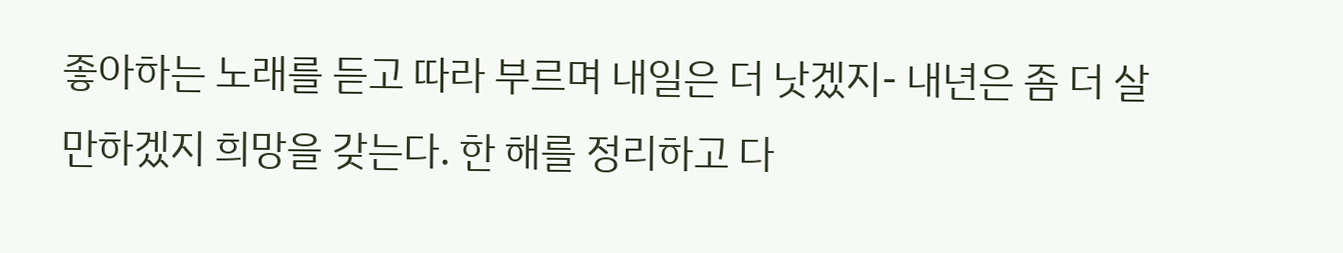좋아하는 노래를 듣고 따라 부르며 내일은 더 낫겠지- 내년은 좀 더 살만하겠지 희망을 갖는다. 한 해를 정리하고 다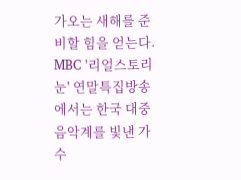가오는 새해를 준비할 힘을 얻는다.
MBC '리얼스토리 눈' 연말특집방송에서는 한국 대중음악계를 빛낸 가수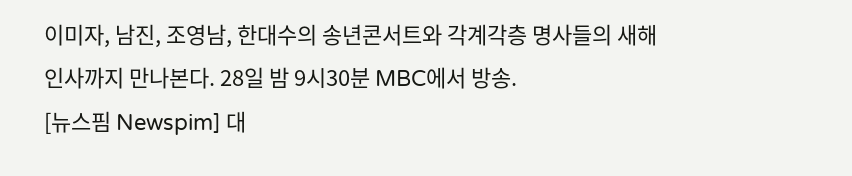이미자, 남진, 조영남, 한대수의 송년콘서트와 각계각층 명사들의 새해인사까지 만나본다. 28일 밤 9시30분 MBC에서 방송.
[뉴스핌 Newspim] 대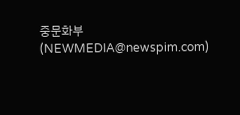중문화부 (NEWMEDIA@newspim.com)